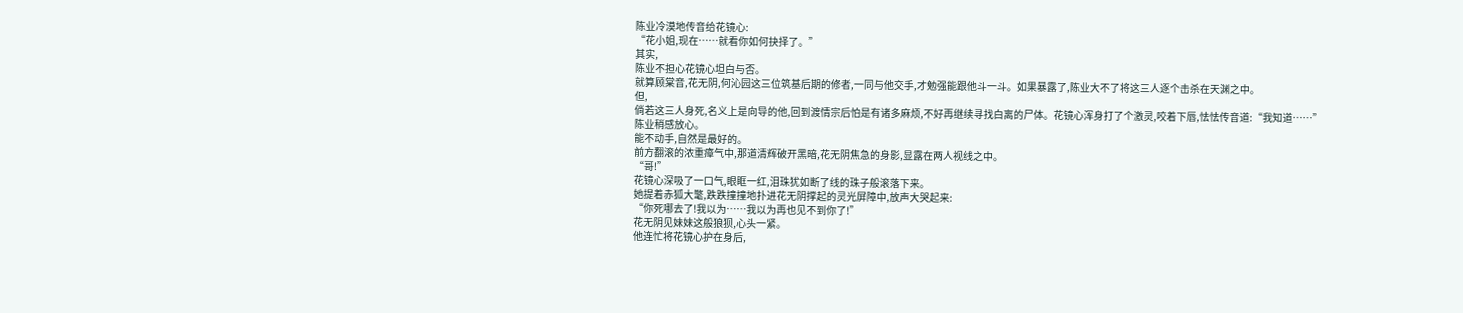陈业冷漠地传音给花镜心:
“花小姐,现在……就看你如何抉择了。”
其实,
陈业不担心花镜心坦白与否。
就算顾棠音,花无阴,何沁园这三位筑基后期的修者,一同与他交手,才勉强能跟他斗一斗。如果暴露了,陈业大不了将这三人逐个击杀在天渊之中。
但,
倘若这三人身死,名义上是向导的他,回到渡情宗后怕是有诸多麻烦,不好再继续寻找白离的尸体。花镜心浑身打了个激灵,咬着下唇,怯怯传音道:“我知道……”
陈业稍感放心。
能不动手,自然是最好的。
前方翻滚的浓重瘴气中,那道清辉破开黑暗,花无阴焦急的身影,显露在两人视线之中。
“哥!”
花镜心深吸了一口气,眼眶一红,泪珠犹如断了线的珠子般滚落下来。
她提着赤狐大氅,跌跌撞撞地扑进花无阴撑起的灵光屏障中,放声大哭起来:
“你死哪去了!我以为……我以为再也见不到你了!”
花无阴见妹妹这般狼狈,心头一紧。
他连忙将花镜心护在身后,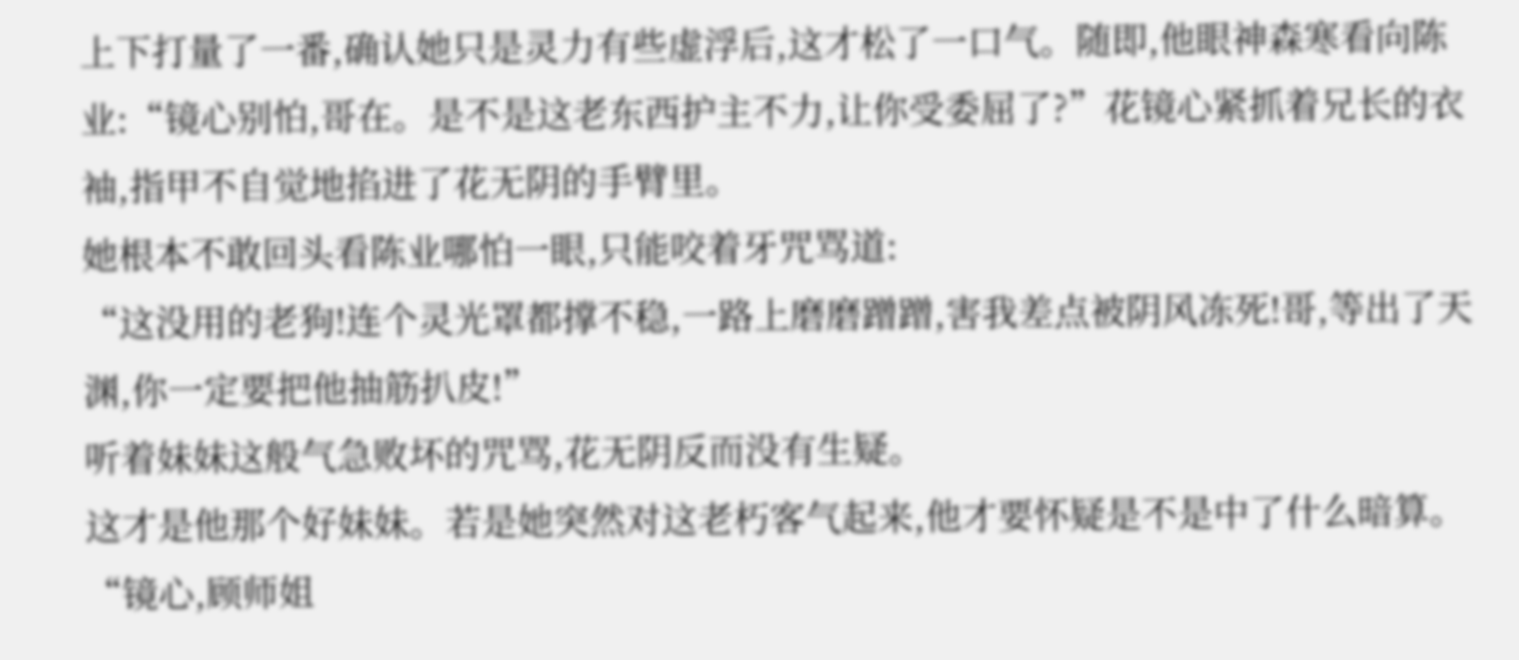上下打量了一番,确认她只是灵力有些虚浮后,这才松了一口气。随即,他眼神森寒看向陈业:“镜心别怕,哥在。是不是这老东西护主不力,让你受委屈了?”花镜心紧抓着兄长的衣袖,指甲不自觉地掐进了花无阴的手臂里。
她根本不敢回头看陈业哪怕一眼,只能咬着牙咒骂道:
“这没用的老狗!连个灵光罩都撑不稳,一路上磨磨蹭蹭,害我差点被阴风冻死!哥,等出了天渊,你一定要把他抽筋扒皮!”
听着妹妹这般气急败坏的咒骂,花无阴反而没有生疑。
这才是他那个好妹妹。若是她突然对这老朽客气起来,他才要怀疑是不是中了什么暗算。
“镜心,顾师姐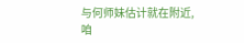与何师妹估计就在附近,咱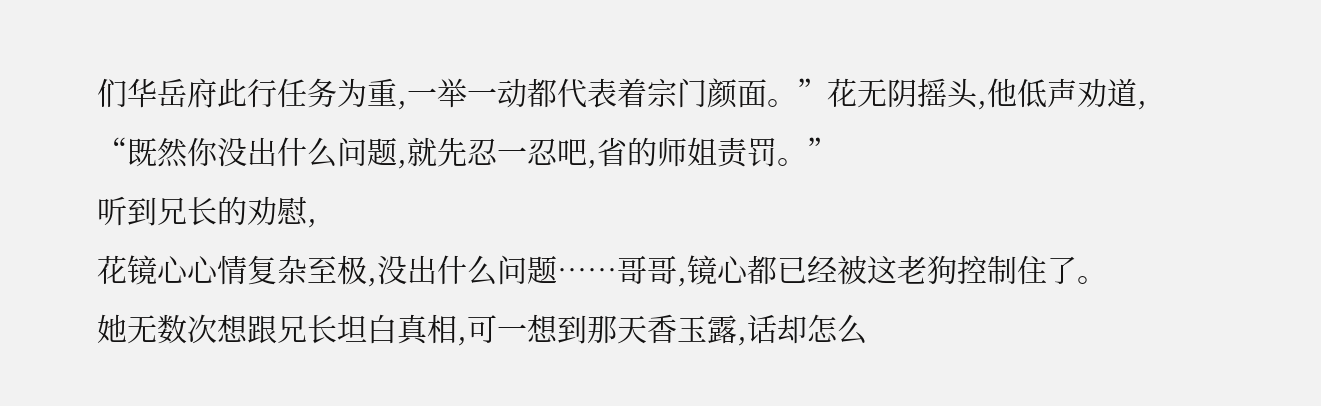们华岳府此行任务为重,一举一动都代表着宗门颜面。”花无阴摇头,他低声劝道,
“既然你没出什么问题,就先忍一忍吧,省的师姐责罚。”
听到兄长的劝慰,
花镜心心情复杂至极,没出什么问题……哥哥,镜心都已经被这老狗控制住了。
她无数次想跟兄长坦白真相,可一想到那天香玉露,话却怎么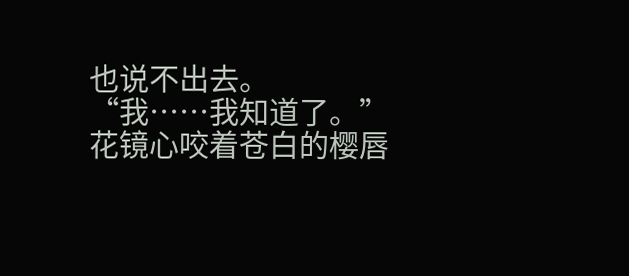也说不出去。
“我……我知道了。”
花镜心咬着苍白的樱唇